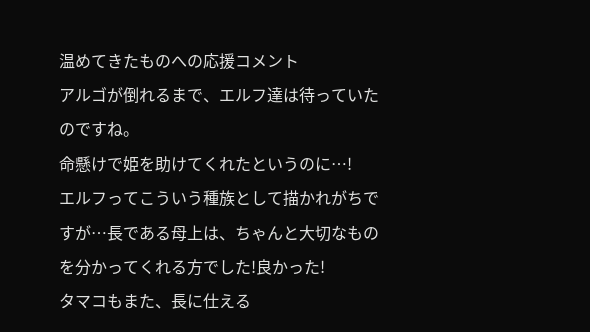温めてきたものへの応援コメント
アルゴが倒れるまで、エルフ達は待っていたのですね。
命懸けで姫を助けてくれたというのに…!
エルフってこういう種族として描かれがちですが…長である母上は、ちゃんと大切なものを分かってくれる方でした!良かった!
タマコもまた、長に仕える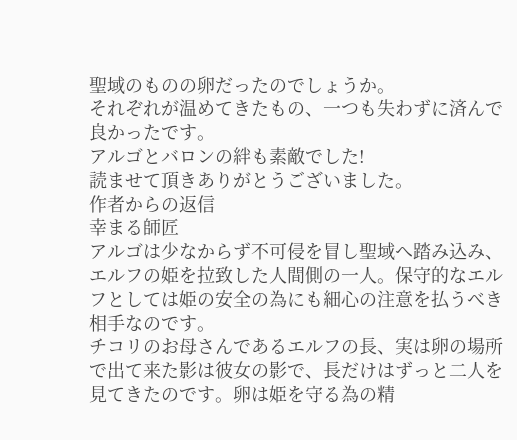聖域のものの卵だったのでしょうか。
それぞれが温めてきたもの、一つも失わずに済んで良かったです。
アルゴとバロンの絆も素敵でした!
読ませて頂きありがとうございました。
作者からの返信
幸まる師匠
アルゴは少なからず不可侵を冒し聖域へ踏み込み、エルフの姫を拉致した人間側の一人。保守的なエルフとしては姫の安全の為にも細心の注意を払うべき相手なのです。
チコリのお母さんであるエルフの長、実は卵の場所で出て来た影は彼女の影で、長だけはずっと二人を見てきたのです。卵は姫を守る為の精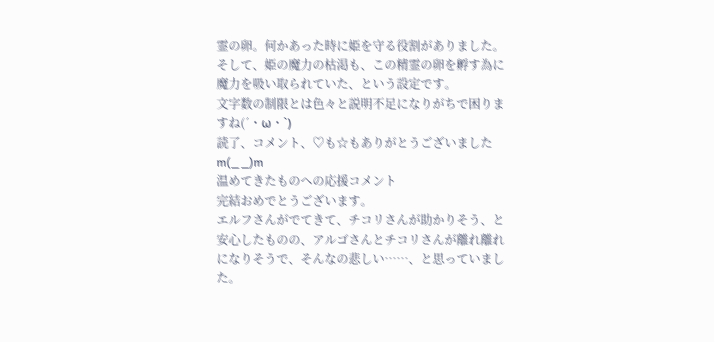霊の卵。何かあった時に姫を守る役割がありました。そして、姫の魔力の枯渇も、この精霊の卵を孵す為に魔力を吸い取られていた、という設定です。
文字数の制限とは色々と説明不足になりがちで困りますね(´・ω・`)
読了、コメント、♡も☆もありがとうございましたm(_ _)m
温めてきたものへの応援コメント
完結おめでとうございます。
エルフさんがでてきて、チコリさんが助かりそう、と安心したものの、アルゴさんとチコリさんが離れ離れになりそうで、そんなの悲しい……、と思っていました。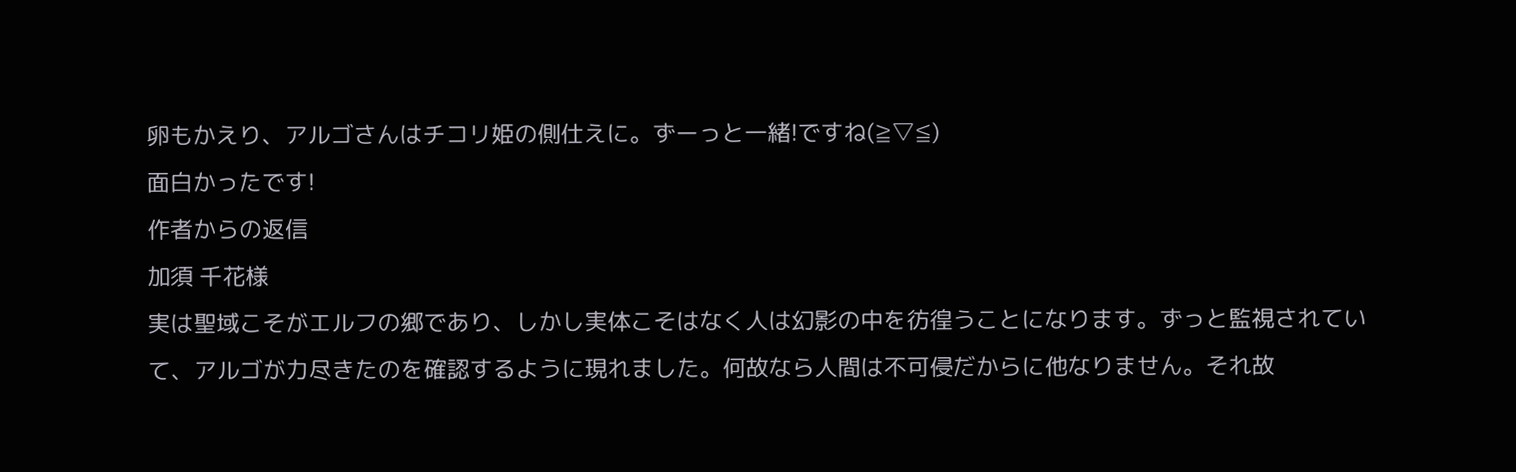卵もかえり、アルゴさんはチコリ姫の側仕えに。ずーっと一緒!ですね(≧▽≦)
面白かったです!
作者からの返信
加須 千花様
実は聖域こそがエルフの郷であり、しかし実体こそはなく人は幻影の中を彷徨うことになります。ずっと監視されていて、アルゴが力尽きたのを確認するように現れました。何故なら人間は不可侵だからに他なりません。それ故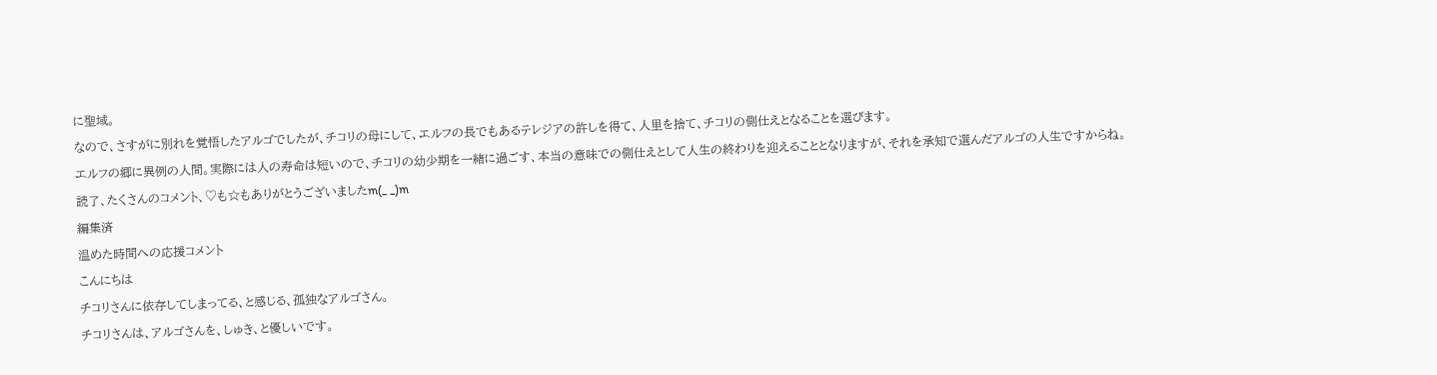に聖域。
なので、さすがに別れを覚悟したアルゴでしたが、チコリの母にして、エルフの長でもあるテレジアの許しを得て、人里を捨て、チコリの側仕えとなることを選びます。
エルフの郷に異例の人間。実際には人の寿命は短いので、チコリの幼少期を一緒に過ごす、本当の意味での側仕えとして人生の終わりを迎えることとなりますが、それを承知で選んだアルゴの人生ですからね。
読了、たくさんのコメント、♡も☆もありがとうございましたm(_ _)m
編集済
温めた時間への応援コメント
こんにちは
チコリさんに依存してしまってる、と感じる、孤独なアルゴさん。
チコリさんは、アルゴさんを、しゅき、と優しいです。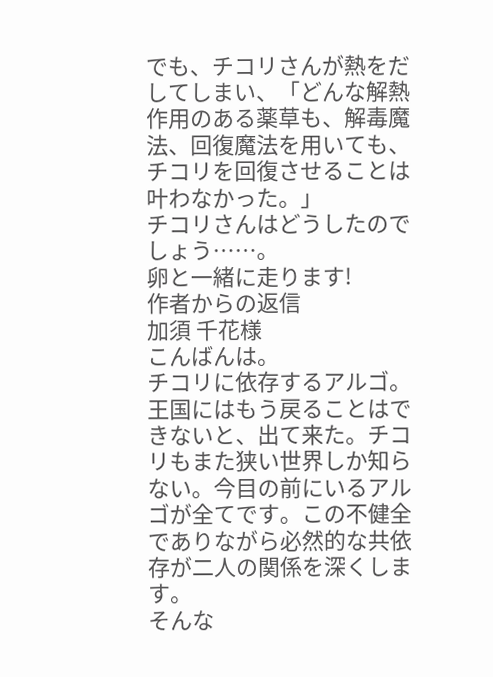でも、チコリさんが熱をだしてしまい、「どんな解熱作用のある薬草も、解毒魔法、回復魔法を用いても、チコリを回復させることは叶わなかった。」
チコリさんはどうしたのでしょう……。
卵と一緒に走ります!
作者からの返信
加須 千花様
こんばんは。
チコリに依存するアルゴ。王国にはもう戻ることはできないと、出て来た。チコリもまた狭い世界しか知らない。今目の前にいるアルゴが全てです。この不健全でありながら必然的な共依存が二人の関係を深くします。
そんな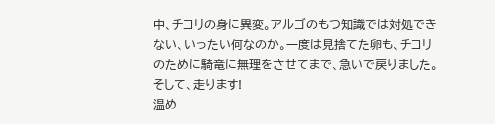中、チコリの身に異変。アルゴのもつ知識では対処できない、いったい何なのか。一度は見捨てた卵も、チコリのために騎竜に無理をさせてまで、急いで戻りました。そして、走ります!
温め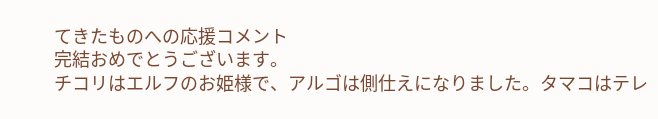てきたものへの応援コメント
完結おめでとうございます。
チコリはエルフのお姫様で、アルゴは側仕えになりました。タマコはテレ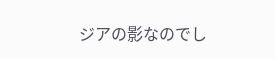ジアの影なのでし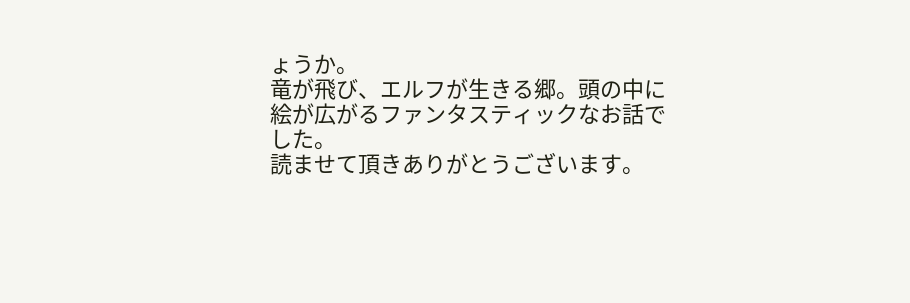ょうか。
竜が飛び、エルフが生きる郷。頭の中に絵が広がるファンタスティックなお話でした。
読ませて頂きありがとうございます。